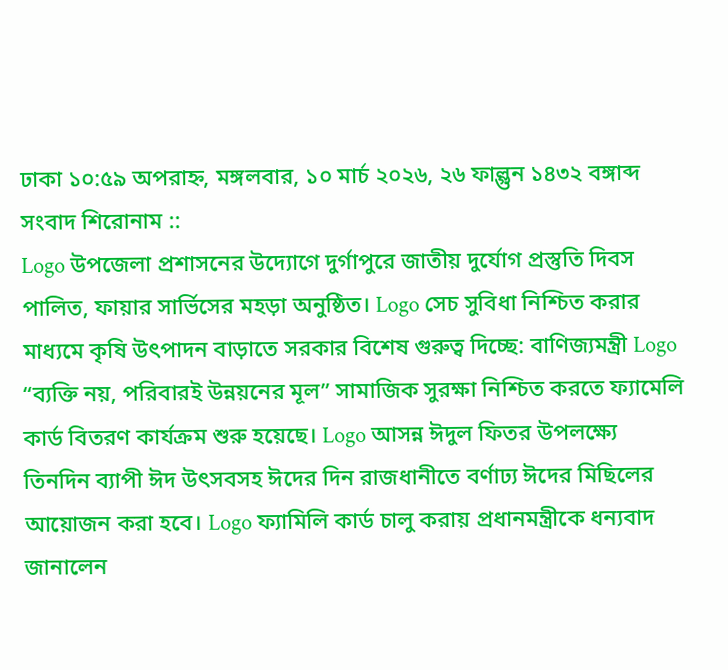ঢাকা ১০:৫৯ অপরাহ্ন, মঙ্গলবার, ১০ মার্চ ২০২৬, ২৬ ফাল্গুন ১৪৩২ বঙ্গাব্দ
সংবাদ শিরোনাম ::
Logo উপজেলা প্রশাসনের উদ্যোগে দুর্গাপুরে জাতীয় দুর্যোগ প্রস্তুতি দিবস পালিত, ফায়ার সার্ভিসের মহড়া অনুষ্ঠিত। Logo সেচ সুবিধা নিশ্চিত করার মাধ্যমে কৃষি উৎপাদন বাড়াতে সরকার বিশেষ গুরুত্ব দিচ্ছে: বাণিজ্যমন্ত্রী Logo “ব্যক্তি নয়, পরিবারই উন্নয়নের মূল” সামাজিক সুরক্ষা নিশ্চিত করতে ফ্যামেলি কার্ড বিতরণ কার্যক্রম শুরু হয়েছে। Logo আসন্ন ঈদুল ফিতর উপলক্ষ্যে তিনদিন ব্যাপী ঈদ উৎসবসহ ঈদের দিন রাজধানীতে বর্ণাঢ্য ঈদের মিছিলের আয়োজন করা হবে। Logo ফ্যামিলি কার্ড চালু করায় প্রধানমন্ত্রীকে ধন্যবাদ জানালেন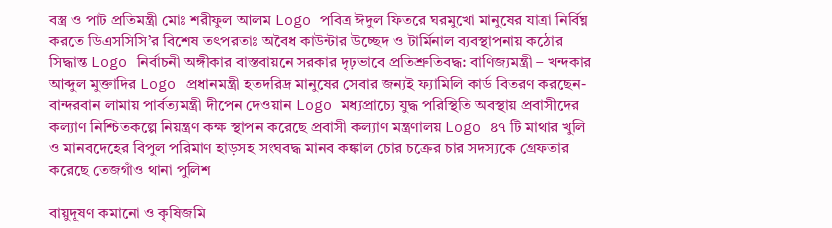বস্ত্র ও পাট প্রতিমন্ত্রী মোঃ শরীফুল আলম Logo পবিত্র ঈদুল ফিতরে ঘরমুখো মানুষের যাত্রা নির্বিঘ্ন করতে ডিএসসিসি’র বিশেষ তৎপরতাঃ অবৈধ কাউন্টার উচ্ছেদ ও টার্মিনাল ব্যবস্থাপনায় কঠোর সিদ্ধান্ত Logo নির্বাচনী অঙ্গীকার বাস্তবায়নে সরকার দৃঢ়ভাবে প্রতিশ্রুতিবদ্ধ: বাণিজ্যমন্ত্রী – খন্দকার আব্দুল মুক্তাদির Logo প্রধানমন্ত্রী হতদরিদ্র মানুষের সেবার জন্যই ফ্যামিলি কার্ড বিতরণ করছেন- বান্দরবান লামায় পার্বত্যমন্ত্রী দীপেন দেওয়ান Logo মধ্যপ্রাচ্যে যুদ্ধ পরিস্থিতি অবস্থায় প্রবাসীদের কল্যাণ নিশ্চিতকল্পে নিয়ন্ত্রণ কক্ষ স্থাপন করেছে প্রবাসী কল্যাণ মন্ত্রণালয় Logo ৪৭ টি মাথার খুলি ও মানবদেহের বিপুল পরিমাণ হাড়সহ সংঘবদ্ধ মানব কঙ্কাল চোর চক্রের চার সদস্যকে গ্রেফতার করেছে তেজগাঁও থানা পুলিশ

বায়ুদূষণ কমানো ও কৃষিজমি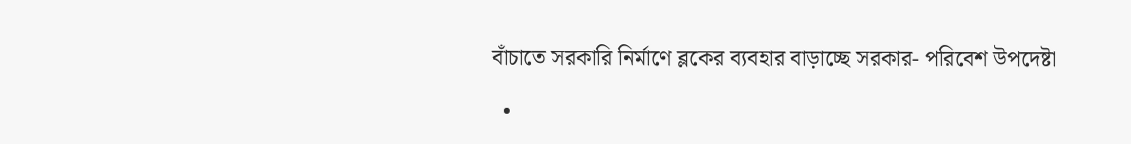বাঁচাতে সরকারি নির্মাণে ব্লকের ব্যবহার বাড়াচ্ছে সরকার- পরিবেশ উপদেষ্টা

  •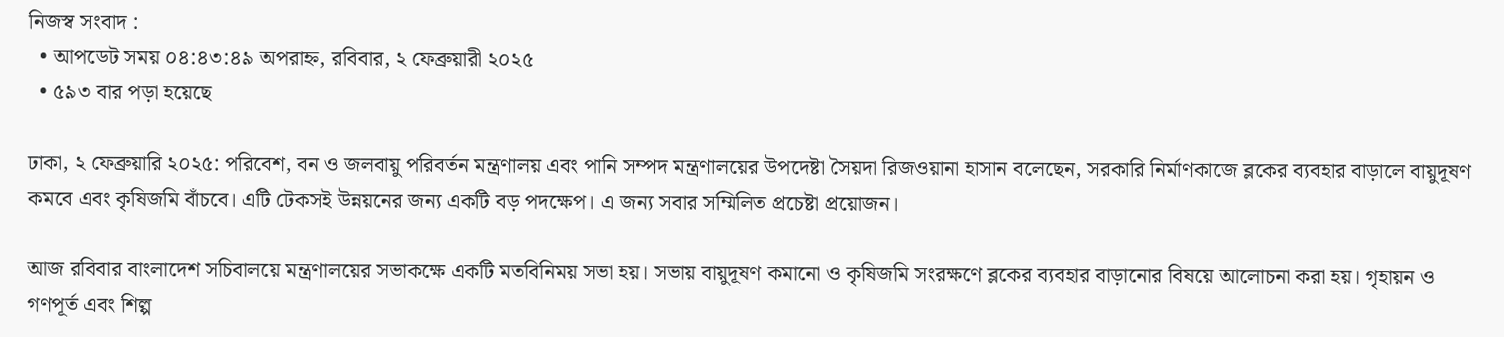নিজস্ব সংবাদ :
  • আপডেট সময় ০৪:৪৩:৪৯ অপরাহ্ন, রবিবার, ২ ফেব্রুয়ারী ২০২৫
  • ৫৯৩ বার পড়া হয়েছে

ঢাকা, ২ ফেব্রুয়ারি ২০২৫: পরিবেশ, বন ও জলবায়ু পরিবর্তন মন্ত্রণালয় এবং পানি সম্পদ মন্ত্রণালয়ের উপদেষ্টা সৈয়দা রিজওয়ানা হাসান বলেছেন, সরকারি নির্মাণকাজে ব্লকের ব্যবহার বাড়ালে বায়ুদূষণ কমবে এবং কৃষিজমি বাঁচবে। এটি টেকসই উন্নয়নের জন্য একটি বড় পদক্ষেপ। এ জন্য সবার সম্মিলিত প্রচেষ্টা প্রয়োজন।

আজ রবিবার বাংলাদেশ সচিবালয়ে মন্ত্রণালয়ের সভাকক্ষে একটি মতবিনিময় সভা হয়। সভায় বায়ুদূষণ কমানো ও কৃষিজমি সংরক্ষণে ব্লকের ব্যবহার বাড়ানোর বিষয়ে আলোচনা করা হয়। গৃহায়ন ও গণপূর্ত এবং শিল্প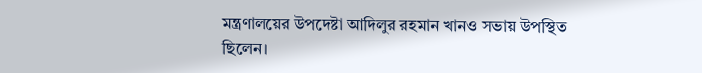মন্ত্রণালয়ের উপদেষ্টা আদিলুর রহমান খানও সভায় উপস্থিত ছিলেন।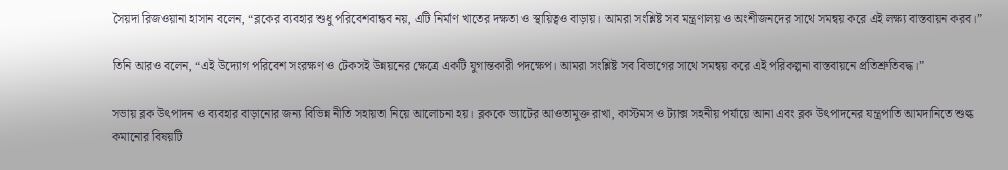সৈয়দা রিজওয়ানা হাসান বলেন, “ব্লকের ব্যবহার শুধু পরিবেশবান্ধব নয়, এটি নির্মাণ খাতের দক্ষতা ও স্থায়িত্বও বাড়ায়। আমরা সংশ্লিষ্ট সব মন্ত্রণালয় ও অংশীজনদের সাথে সমন্বয় করে এই লক্ষ্য বাস্তবায়ন করব।”

তিনি আরও বলেন, “এই উদ্যোগ পরিবেশ সংরক্ষণ ও টেকসই উন্নয়নের ক্ষেত্রে একটি যুগান্তকারী পদক্ষেপ। আমরা সংশ্লিষ্ট সব বিভাগের সাথে সমন্বয় করে এই পরিকল্পনা বাস্তবায়নে প্রতিশ্রুতিবদ্ধ।”

সভায় ব্লক উৎপাদন ও ব্যবহার বাড়ানোর জন্য বিভিন্ন নীতি সহায়তা নিয়ে আলোচনা হয়। ব্লককে ভ্যাটের আওতামুক্ত রাখা, কাস্টমস ও ট্যাক্স সহনীয় পর্যায়ে আনা এবং ব্লক উৎপাদনের যন্ত্রপাতি আমদানিতে শুল্ক কমানোর বিষয়টি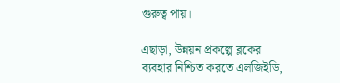গুরুত্ব পায়।

এছাড়া, উন্নয়ন প্রকল্পে ব্লকের ব্যবহার নিশ্চিত করতে এলজিইডি,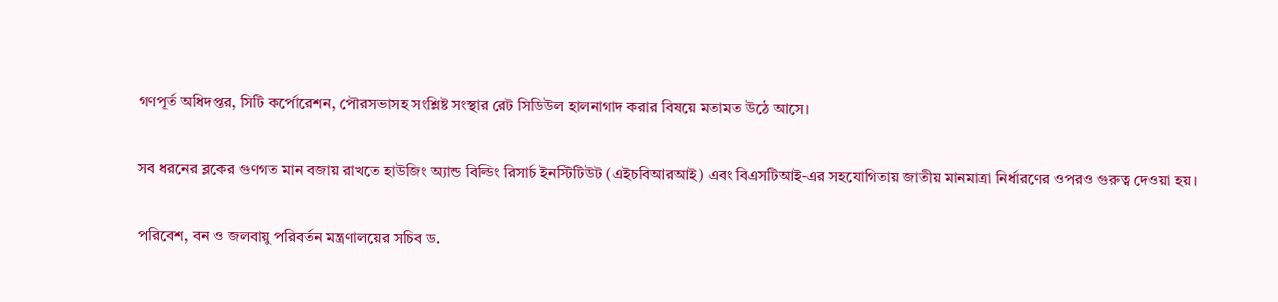গণপূর্ত অধিদপ্তর, সিটি কর্পোরেশন, পৌরসভাসহ সংশ্লিষ্ট সংস্থার রেট সিডিউল হালনাগাদ করার বিষয়ে মতামত উঠে আসে।

সব ধরনের ব্লকের গুণগত মান বজায় রাখতে হাউজিং অ্যান্ড বিল্ডিং রিসার্চ ইনস্টিটিউট (এইচবিআরআই) এবং বিএসটিআই-এর সহযোগিতায় জাতীয় মানমাত্রা নির্ধারণের ওপরও গুরুত্ব দেওয়া হয়।

পরিবেশ, বন ও জলবায়ু পরিবর্তন মন্ত্রণালয়ের সচিব ড.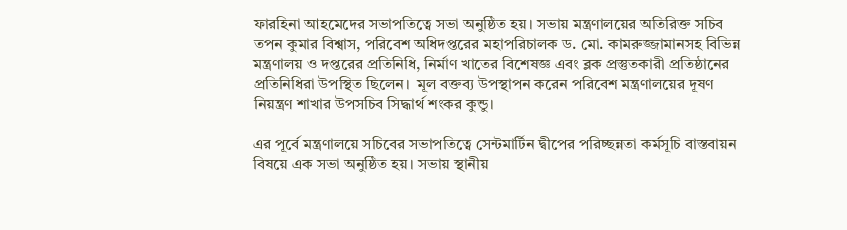ফারহিনা আহমেদের সভাপতিত্বে সভা অনুষ্ঠিত হয়। সভায় মন্ত্রণালয়ের অতিরিক্ত সচিব তপন কুমার বিশ্বাস, পরিবেশ অধিদপ্তরের মহাপরিচালক ড. মো. কামরুজ্জামানসহ বিভিন্ন মন্ত্রণালয় ও দপ্তরের প্রতিনিধি, নির্মাণ খাতের বিশেষজ্ঞ এবং ব্লক প্রস্তুতকারী প্রতিষ্ঠানের প্রতিনিধিরা উপস্থিত ছিলেন।  মূল বক্তব্য উপস্থাপন করেন পরিবেশ মন্ত্রণালয়ের দূষণ নিয়ন্ত্রণ শাখার উপসচিব সিদ্ধার্থ শংকর কুন্ডু।

এর পূর্বে মন্ত্রণালয়ে সচিবের সভাপতিত্বে সেন্টমার্টিন দ্বীপের পরিচ্ছন্নতা কর্মসূচি বাস্তবায়ন বিষয়ে এক সভা অনুষ্ঠিত হয়। সভায় স্থানীয়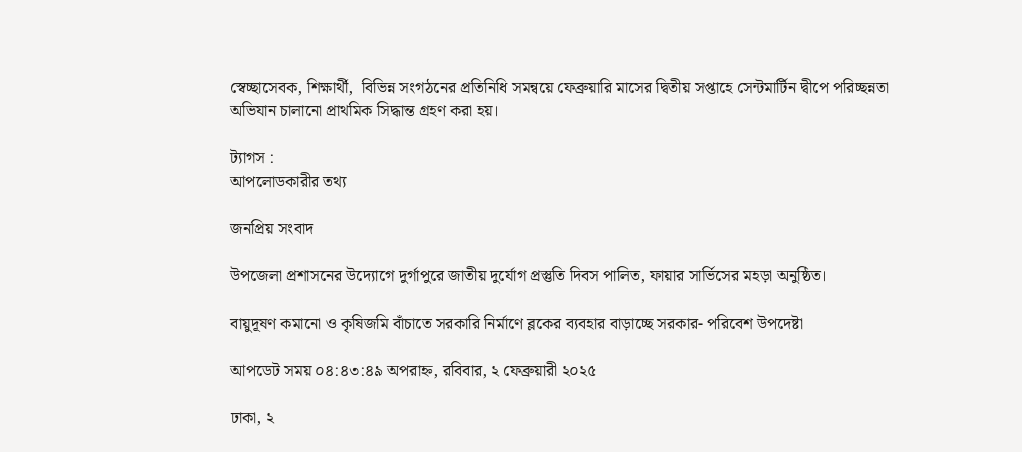স্বেচ্ছাসেবক, শিক্ষার্থী,  বিভিন্ন সংগঠনের প্রতিনিধি সমন্বয়ে ফেব্রুয়ারি মাসের দ্বিতীয় সপ্তাহে সেন্টমার্টিন দ্বীপে পরিচ্ছন্নতা অভিযান চালানো প্রাথমিক সিদ্ধান্ত গ্রহণ করা হয়।

ট্যাগস :
আপলোডকারীর তথ্য

জনপ্রিয় সংবাদ

উপজেলা প্রশাসনের উদ্যোগে দুর্গাপুরে জাতীয় দুর্যোগ প্রস্তুতি দিবস পালিত, ফায়ার সার্ভিসের মহড়া অনুষ্ঠিত।

বায়ুদূষণ কমানো ও কৃষিজমি বাঁচাতে সরকারি নির্মাণে ব্লকের ব্যবহার বাড়াচ্ছে সরকার- পরিবেশ উপদেষ্টা

আপডেট সময় ০৪:৪৩:৪৯ অপরাহ্ন, রবিবার, ২ ফেব্রুয়ারী ২০২৫

ঢাকা, ২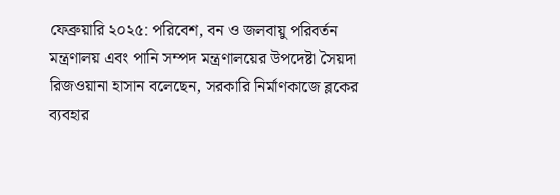ফেব্রুয়ারি ২০২৫: পরিবেশ, বন ও জলবায়ু পরিবর্তন মন্ত্রণালয় এবং পানি সম্পদ মন্ত্রণালয়ের উপদেষ্টা সৈয়দা রিজওয়ানা হাসান বলেছেন, সরকারি নির্মাণকাজে ব্লকের ব্যবহার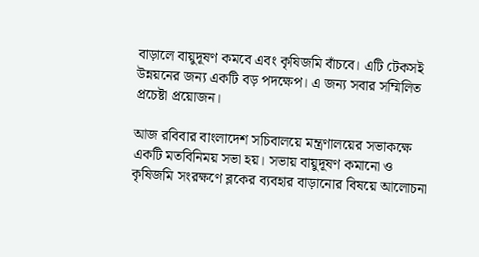বাড়ালে বায়ুদূষণ কমবে এবং কৃষিজমি বাঁচবে। এটি টেকসই উন্নয়নের জন্য একটি বড় পদক্ষেপ। এ জন্য সবার সম্মিলিত প্রচেষ্টা প্রয়োজন।

আজ রবিবার বাংলাদেশ সচিবালয়ে মন্ত্রণালয়ের সভাকক্ষে একটি মতবিনিময় সভা হয়। সভায় বায়ুদূষণ কমানো ও কৃষিজমি সংরক্ষণে ব্লকের ব্যবহার বাড়ানোর বিষয়ে আলোচনা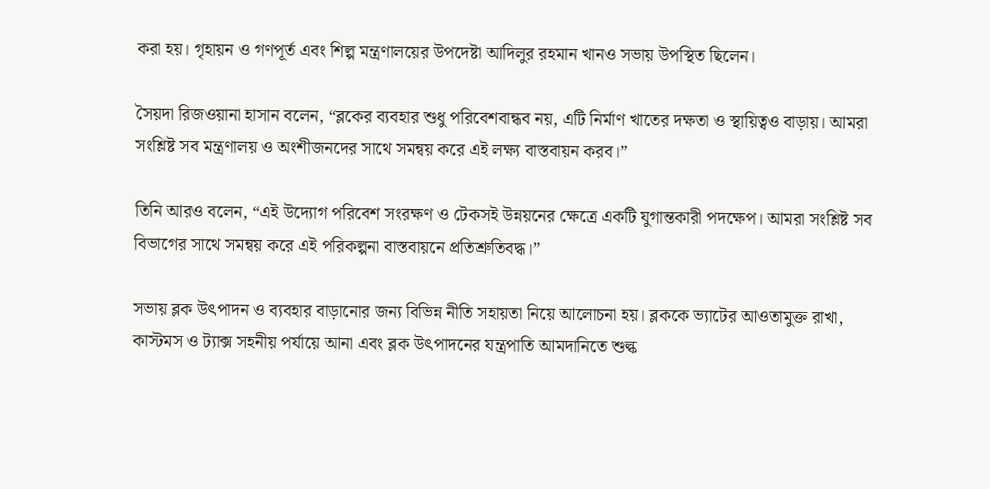করা হয়। গৃহায়ন ও গণপূর্ত এবং শিল্প মন্ত্রণালয়ের উপদেষ্টা আদিলুর রহমান খানও সভায় উপস্থিত ছিলেন।

সৈয়দা রিজওয়ানা হাসান বলেন, “ব্লকের ব্যবহার শুধু পরিবেশবান্ধব নয়, এটি নির্মাণ খাতের দক্ষতা ও স্থায়িত্বও বাড়ায়। আমরা সংশ্লিষ্ট সব মন্ত্রণালয় ও অংশীজনদের সাথে সমন্বয় করে এই লক্ষ্য বাস্তবায়ন করব।”

তিনি আরও বলেন, “এই উদ্যোগ পরিবেশ সংরক্ষণ ও টেকসই উন্নয়নের ক্ষেত্রে একটি যুগান্তকারী পদক্ষেপ। আমরা সংশ্লিষ্ট সব বিভাগের সাথে সমন্বয় করে এই পরিকল্পনা বাস্তবায়নে প্রতিশ্রুতিবদ্ধ।”

সভায় ব্লক উৎপাদন ও ব্যবহার বাড়ানোর জন্য বিভিন্ন নীতি সহায়তা নিয়ে আলোচনা হয়। ব্লককে ভ্যাটের আওতামুক্ত রাখা, কাস্টমস ও ট্যাক্স সহনীয় পর্যায়ে আনা এবং ব্লক উৎপাদনের যন্ত্রপাতি আমদানিতে শুল্ক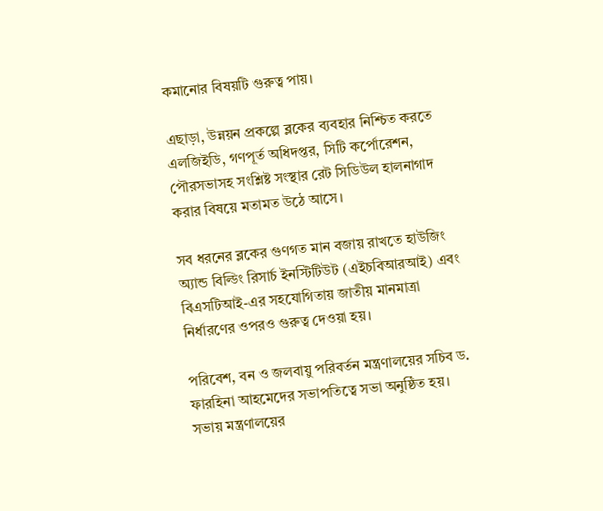কমানোর বিষয়টি গুরুত্ব পায়।

এছাড়া, উন্নয়ন প্রকল্পে ব্লকের ব্যবহার নিশ্চিত করতে এলজিইডি, গণপূর্ত অধিদপ্তর, সিটি কর্পোরেশন, পৌরসভাসহ সংশ্লিষ্ট সংস্থার রেট সিডিউল হালনাগাদ করার বিষয়ে মতামত উঠে আসে।

সব ধরনের ব্লকের গুণগত মান বজায় রাখতে হাউজিং অ্যান্ড বিল্ডিং রিসার্চ ইনস্টিটিউট (এইচবিআরআই) এবং বিএসটিআই-এর সহযোগিতায় জাতীয় মানমাত্রা নির্ধারণের ওপরও গুরুত্ব দেওয়া হয়।

পরিবেশ, বন ও জলবায়ু পরিবর্তন মন্ত্রণালয়ের সচিব ড. ফারহিনা আহমেদের সভাপতিত্বে সভা অনুষ্ঠিত হয়। সভায় মন্ত্রণালয়ের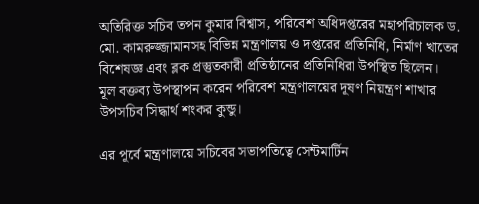অতিরিক্ত সচিব তপন কুমার বিশ্বাস, পরিবেশ অধিদপ্তরের মহাপরিচালক ড. মো. কামরুজ্জামানসহ বিভিন্ন মন্ত্রণালয় ও দপ্তরের প্রতিনিধি, নির্মাণ খাতের বিশেষজ্ঞ এবং ব্লক প্রস্তুতকারী প্রতিষ্ঠানের প্রতিনিধিরা উপস্থিত ছিলেন।  মূল বক্তব্য উপস্থাপন করেন পরিবেশ মন্ত্রণালয়ের দূষণ নিয়ন্ত্রণ শাখার উপসচিব সিদ্ধার্থ শংকর কুন্ডু।

এর পূর্বে মন্ত্রণালয়ে সচিবের সভাপতিত্বে সেন্টমার্টিন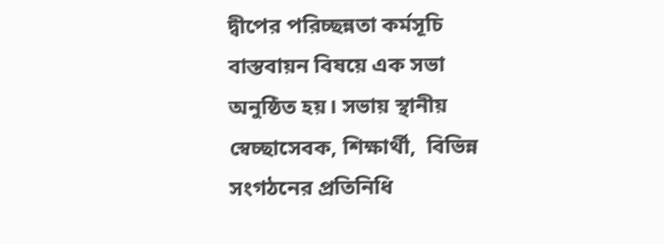দ্বীপের পরিচ্ছন্নতা কর্মসূচি বাস্তবায়ন বিষয়ে এক সভা অনুষ্ঠিত হয়। সভায় স্থানীয় স্বেচ্ছাসেবক, শিক্ষার্থী,  বিভিন্ন সংগঠনের প্রতিনিধি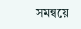সমন্বয়ে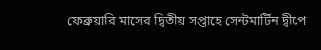ফেব্রুয়ারি মাসের দ্বিতীয় সপ্তাহে সেন্টমার্টিন দ্বীপে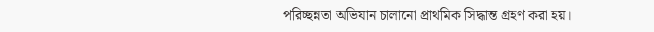পরিচ্ছন্নতা অভিযান চালানো প্রাথমিক সিদ্ধান্ত গ্রহণ করা হয়।